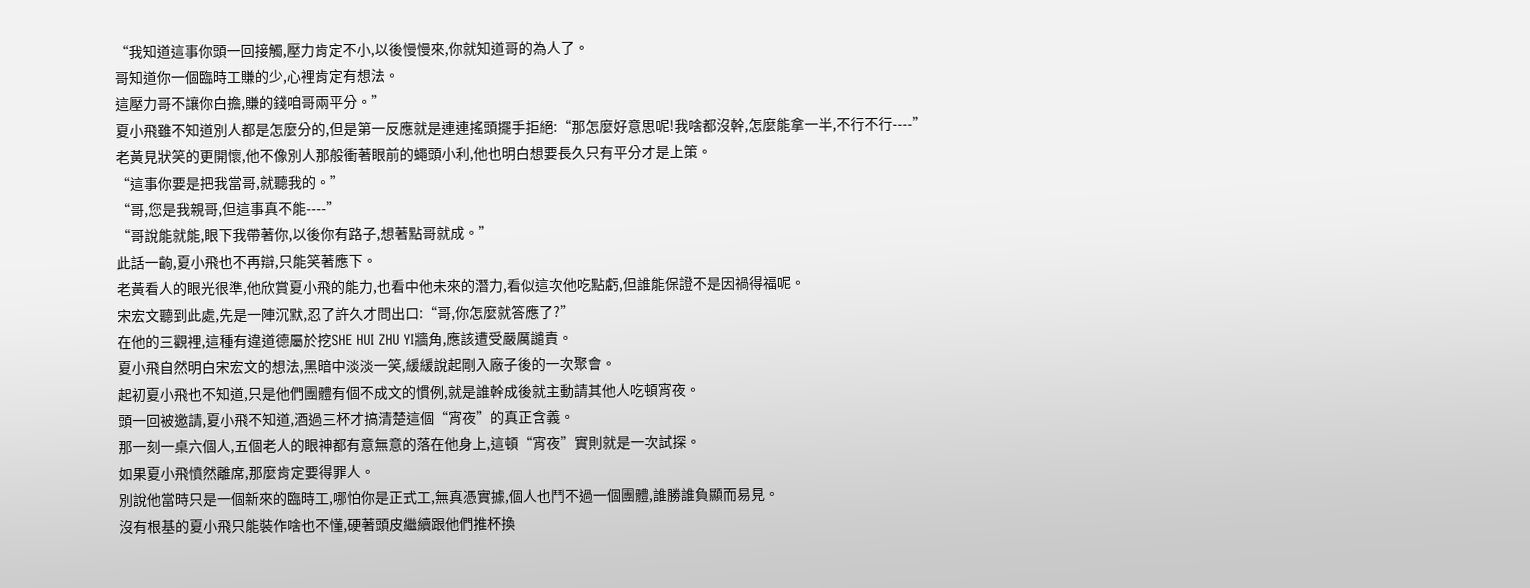“我知道這事你頭一回接觸,壓力肯定不小,以後慢慢來,你就知道哥的為人了。
哥知道你一個臨時工賺的少,心裡肯定有想法。
這壓力哥不讓你白擔,賺的錢咱哥兩平分。”
夏小飛雖不知道別人都是怎麼分的,但是第一反應就是連連搖頭擺手拒絕:“那怎麼好意思呢!我啥都沒幹,怎麼能拿一半,不行不行----”
老黃見狀笑的更開懷,他不像別人那般衝著眼前的蠅頭小利,他也明白想要長久只有平分才是上策。
“這事你要是把我當哥,就聽我的。”
“哥,您是我親哥,但這事真不能----”
“哥說能就能,眼下我帶著你,以後你有路子,想著點哥就成。”
此話一齣,夏小飛也不再辯,只能笑著應下。
老黃看人的眼光很準,他欣賞夏小飛的能力,也看中他未來的潛力,看似這次他吃點虧,但誰能保證不是因禍得福呢。
宋宏文聽到此處,先是一陣沉默,忍了許久才問出口:“哥,你怎麼就答應了?”
在他的三觀裡,這種有違道德屬於挖SHE HUI ZHU YI牆角,應該遭受嚴厲譴責。
夏小飛自然明白宋宏文的想法,黑暗中淡淡一笑,緩緩說起剛入廠子後的一次聚會。
起初夏小飛也不知道,只是他們團體有個不成文的慣例,就是誰幹成後就主動請其他人吃頓宵夜。
頭一回被邀請,夏小飛不知道,酒過三杯才搞清楚這個“宵夜”的真正含義。
那一刻一桌六個人,五個老人的眼神都有意無意的落在他身上,這頓“宵夜”實則就是一次試探。
如果夏小飛憤然離席,那麼肯定要得罪人。
別說他當時只是一個新來的臨時工,哪怕你是正式工,無真憑實據,個人也鬥不過一個團體,誰勝誰負顯而易見。
沒有根基的夏小飛只能裝作啥也不懂,硬著頭皮繼續跟他們推杯換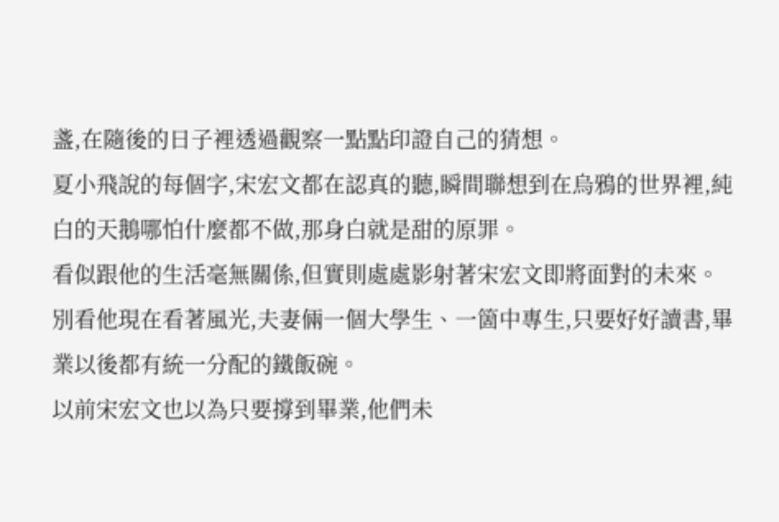盞,在隨後的日子裡透過觀察一點點印證自己的猜想。
夏小飛說的每個字,宋宏文都在認真的聽,瞬間聯想到在烏鴉的世界裡,純白的天鵝哪怕什麼都不做,那身白就是甜的原罪。
看似跟他的生活毫無關係,但實則處處影射著宋宏文即將面對的未來。
別看他現在看著風光,夫妻倆一個大學生、一箇中專生,只要好好讀書,畢業以後都有統一分配的鐵飯碗。
以前宋宏文也以為只要撐到畢業,他們未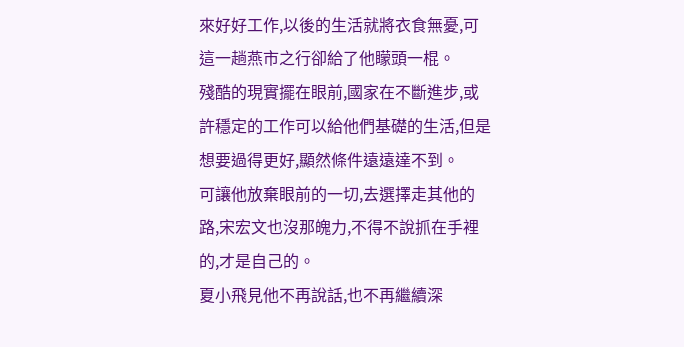來好好工作,以後的生活就將衣食無憂,可這一趟燕市之行卻給了他矇頭一棍。
殘酷的現實擺在眼前,國家在不斷進步,或許穩定的工作可以給他們基礎的生活,但是想要過得更好,顯然條件遠遠達不到。
可讓他放棄眼前的一切,去選擇走其他的路,宋宏文也沒那魄力,不得不說抓在手裡的,才是自己的。
夏小飛見他不再說話,也不再繼續深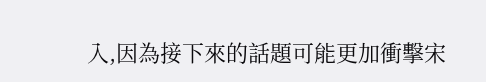入,因為接下來的話題可能更加衝擊宋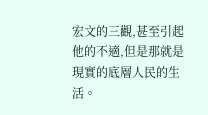宏文的三觀,甚至引起他的不適,但是那就是現實的底層人民的生活。